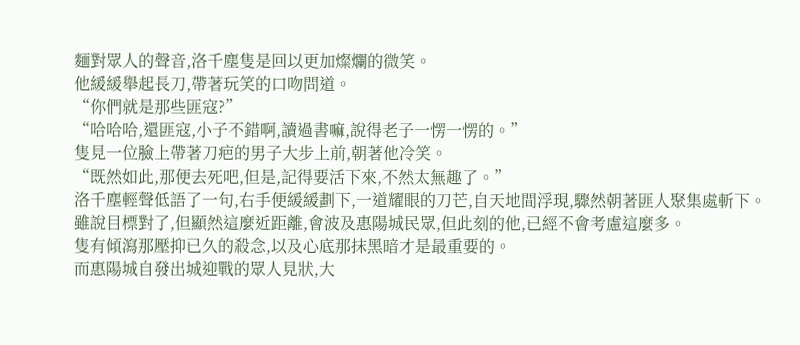麵對眾人的聲音,洛千塵隻是回以更加燦爛的微笑。
他緩緩舉起長刀,帶著玩笑的口吻問道。
“你們就是那些匪寇?”
“哈哈哈,還匪寇,小子不錯啊,讀過書嘛,說得老子一愣一愣的。”
隻見一位臉上帶著刀疤的男子大步上前,朝著他冷笑。
“既然如此,那便去死吧,但是,記得要活下來,不然太無趣了。”
洛千塵輕聲低語了一句,右手便緩緩劃下,一道耀眼的刀芒,自天地間浮現,驟然朝著匪人聚集處斬下。
雖說目標對了,但顯然這麼近距離,會波及惠陽城民眾,但此刻的他,已經不會考慮這麼多。
隻有傾瀉那壓抑已久的殺念,以及心底那抹黑暗才是最重要的。
而惠陽城自發出城迎戰的眾人見狀,大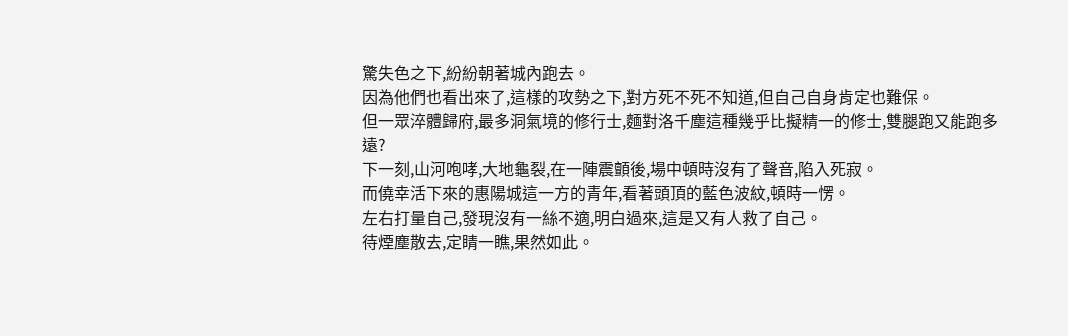驚失色之下,紛紛朝著城內跑去。
因為他們也看出來了,這樣的攻勢之下,對方死不死不知道,但自己自身肯定也難保。
但一眾淬體歸府,最多洞氣境的修行士,麵對洛千塵這種幾乎比擬精一的修士,雙腿跑又能跑多遠?
下一刻,山河咆哮,大地龜裂,在一陣震顫後,場中頓時沒有了聲音,陷入死寂。
而僥幸活下來的惠陽城這一方的青年,看著頭頂的藍色波紋,頓時一愣。
左右打量自己,發現沒有一絲不適,明白過來,這是又有人救了自己。
待煙塵散去,定睛一瞧,果然如此。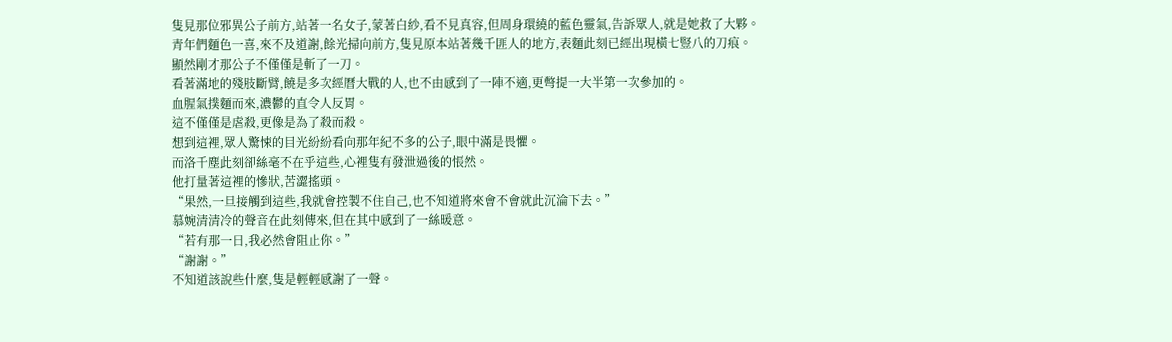隻見那位邪異公子前方,站著一名女子,蒙著白紗,看不見真容,但周身環繞的藍色靈氣,告訴眾人,就是她救了大夥。
青年們麵色一喜,來不及道謝,餘光掃向前方,隻見原本站著幾千匪人的地方,表麵此刻已經出現橫七豎八的刀痕。
顯然剛才那公子不僅僅是斬了一刀。
看著滿地的殘肢斷臂,饒是多次經曆大戰的人,也不由感到了一陣不適,更彆提一大半第一次參加的。
血腥氣撲麵而來,濃鬱的直令人反胃。
這不僅僅是虐殺,更像是為了殺而殺。
想到這裡,眾人驚悚的目光紛紛看向那年紀不多的公子,眼中滿是畏懼。
而洛千塵此刻卻絲毫不在乎這些,心裡隻有發泄過後的悵然。
他打量著這裡的慘狀,苦澀搖頭。
“果然,一旦接觸到這些,我就會控製不住自己,也不知道將來會不會就此沉淪下去。”
慕婉清清冷的聲音在此刻傳來,但在其中感到了一絲暖意。
“若有那一日,我必然會阻止你。”
“謝謝。”
不知道該說些什麼,隻是輕輕感謝了一聲。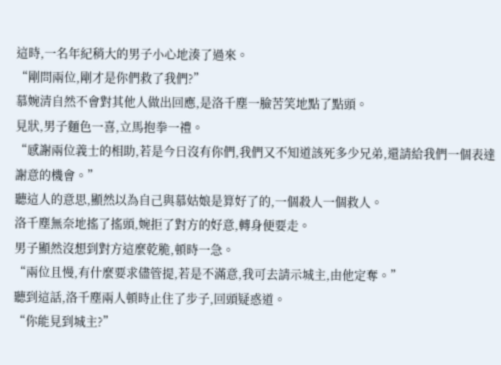這時,一名年紀稍大的男子小心地湊了過來。
“剛問兩位,剛才是你們救了我們?”
慕婉清自然不會對其他人做出回應,是洛千塵一臉苦笑地點了點頭。
見狀,男子麵色一喜,立馬抱拳一禮。
“感謝兩位義士的相助,若是今日沒有你們,我們又不知道該死多少兄弟,還請給我們一個表達謝意的機會。”
聽這人的意思,顯然以為自己與慕姑娘是算好了的,一個殺人一個救人。
洛千塵無奈地搖了搖頭,婉拒了對方的好意,轉身便要走。
男子顯然沒想到對方這麼乾脆,頓時一急。
“兩位且慢,有什麼要求儘管提,若是不滿意,我可去請示城主,由他定奪。”
聽到這話,洛千塵兩人頓時止住了步子,回頭疑惑道。
“你能見到城主?”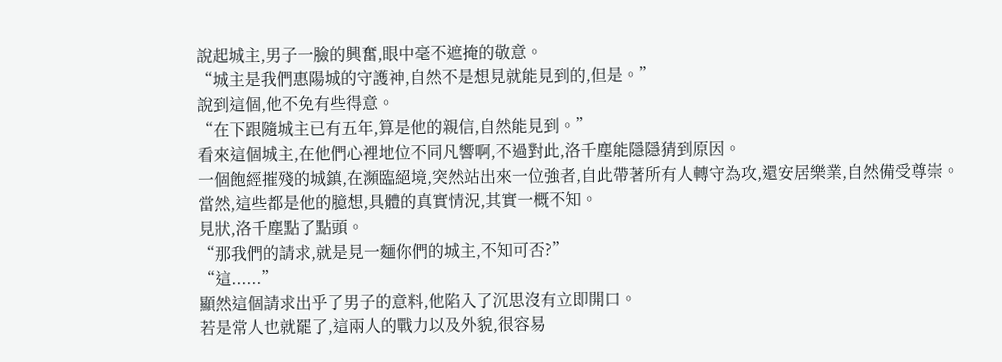說起城主,男子一臉的興奮,眼中毫不遮掩的敬意。
“城主是我們惠陽城的守護神,自然不是想見就能見到的,但是。”
說到這個,他不免有些得意。
“在下跟隨城主已有五年,算是他的親信,自然能見到。”
看來這個城主,在他們心裡地位不同凡響啊,不過對此,洛千塵能隱隱猜到原因。
一個飽經摧殘的城鎮,在瀕臨絕境,突然站出來一位強者,自此帶著所有人轉守為攻,還安居樂業,自然備受尊崇。
當然,這些都是他的臆想,具體的真實情況,其實一概不知。
見狀,洛千塵點了點頭。
“那我們的請求,就是見一麵你們的城主,不知可否?”
“這......”
顯然這個請求出乎了男子的意料,他陷入了沉思沒有立即開口。
若是常人也就罷了,這兩人的戰力以及外貌,很容易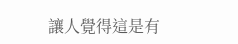讓人覺得這是有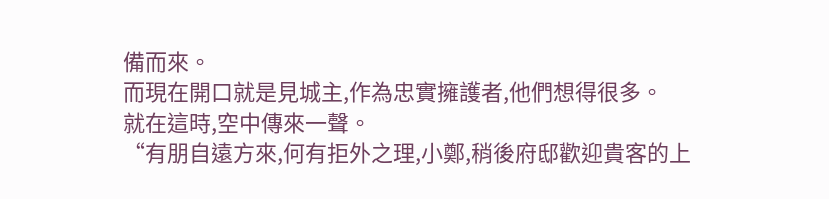備而來。
而現在開口就是見城主,作為忠實擁護者,他們想得很多。
就在這時,空中傳來一聲。
“有朋自遠方來,何有拒外之理,小鄭,稍後府邸歡迎貴客的上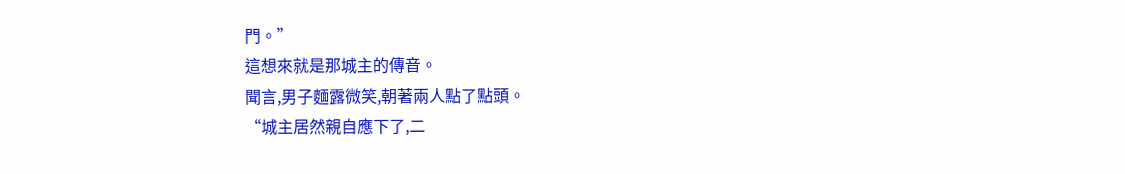門。”
這想來就是那城主的傳音。
聞言,男子麵露微笑,朝著兩人點了點頭。
“城主居然親自應下了,二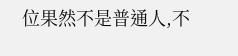位果然不是普通人,不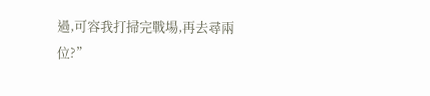過,可容我打掃完戰場,再去尋兩位?”